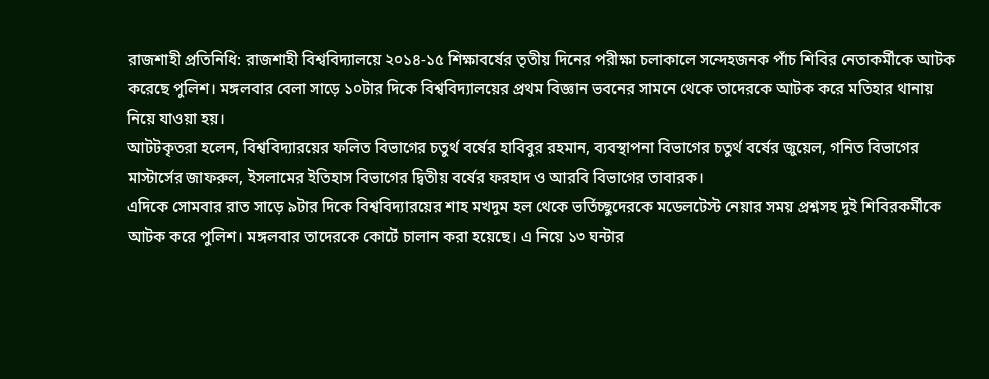রাজশাহী প্রতিনিধি: রাজশাহী বিশ্ববিদ্যালয়ে ২০১৪-১৫ শিক্ষাবর্ষের তৃতীয় দিনের পরীক্ষা চলাকালে সন্দেহজনক পাঁচ শিবির নেতাকর্মীকে আটক করেছে পুলিশ। মঙ্গলবার বেলা সাড়ে ১০টার দিকে বিশ্ববিদ্যালয়ের প্রথম বিজ্ঞান ভবনের সামনে থেকে তাদেরকে আটক করে মতিহার থানায় নিয়ে যাওয়া হয়।
আটটকৃতরা হলেন, বিশ্ববিদ্যারয়ের ফলিত বিভাগের চতুর্থ বর্ষের হাবিবুর রহমান, ব্যবস্থাপনা বিভাগের চতুর্থ বর্ষের জুয়েল, গনিত বিভাগের মাস্টার্সের জাফরুল, ইসলামের ইতিহাস বিভাগের দ্বিতীয় বর্ষের ফরহাদ ও আরবি বিভাগের তাবারক।
এদিকে সোমবার রাত সাড়ে ৯টার দিকে বিশ্ববিদ্যারয়ের শাহ মখদুম হল থেকে ভর্তিচ্ছুদেরকে মডেলটেস্ট নেয়ার সময় প্রশ্নসহ দুই শিবিরকর্মীকে আটক করে পুলিশ। মঙ্গলবার তাদেরকে কোর্টে চালান করা হয়েছে। এ নিয়ে ১৩ ঘন্টার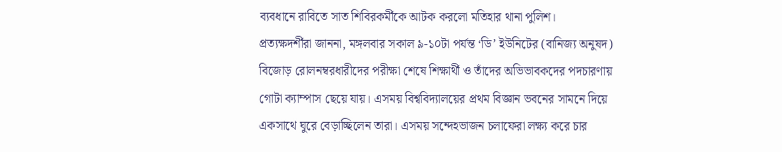ব্যবধানে রাবিতে সাত শিবিরকর্মীকে আটক করলো মতিহার থানা পুলিশ।
প্রত্যক্ষদর্শীরা জাননা, মঙ্গলবার সকাল ৯-১০টা পর্যন্ত ‘ডি’ ইউনিটের (বানিজ্য অনুষদ) বিজোড় রোলনম্বরধারীদের পরীক্ষা শেষে শিক্ষার্থী ও তাঁদের অভিভাবকদের পদচারণায় গোটা ক্যাম্পাস ছেয়ে যায়। এসময় বিশ্ববিদ্যালয়ের প্রথম বিজ্ঞান ভবনের সামনে দিয়ে একসাথে ঘুরে বেড়াচ্ছিলেন তারা। এসময় সন্দেহভাজন চলাফেরা লক্ষ্য করে চার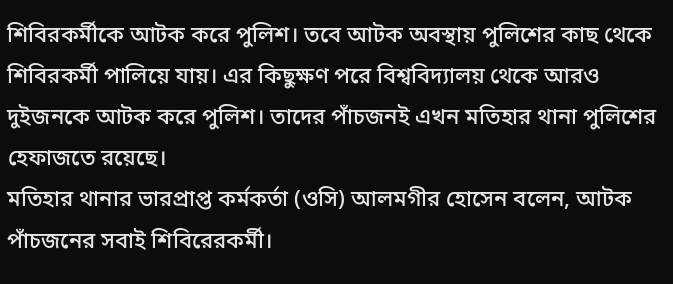শিবিরকর্মীকে আটক করে পুলিশ। তবে আটক অবস্থায় পুলিশের কাছ থেকে শিবিরকর্মী পালিয়ে যায়। এর কিছুক্ষণ পরে বিশ্ববিদ্যালয় থেকে আরও দুইজনকে আটক করে পুলিশ। তাদের পাঁচজনই এখন মতিহার থানা পুলিশের হেফাজতে রয়েছে।
মতিহার থানার ভারপ্রাপ্ত কর্মকর্তা (ওসি) আলমগীর হোসেন বলেন, আটক পাঁচজনের সবাই শিবিরেরকর্মী।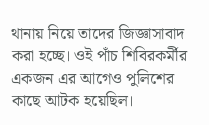থানায় নিয়ে তাদের জিজ্ঞাসাবাদ করা হচ্ছে। ওই পাঁচ শিবিরকর্মীর একজন এর আগেও পুলিশের কাছে আটক হয়েছিল।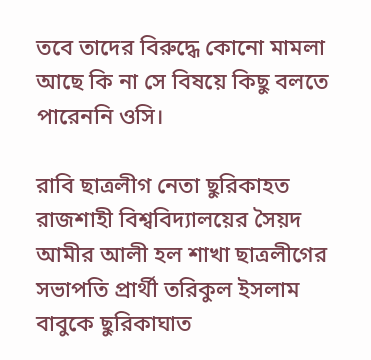তবে তাদের বিরুদ্ধে কোনো মামলা আছে কি না সে বিষয়ে কিছু বলতে পারেননি ওসি।

রাবি ছাত্রলীগ নেতা ছুরিকাহত
রাজশাহী বিশ্ববিদ্যালয়ের সৈয়দ আমীর আলী হল শাখা ছাত্রলীগের সভাপতি প্রার্থী তরিকুল ইসলাম বাবুকে ছুরিকাঘাত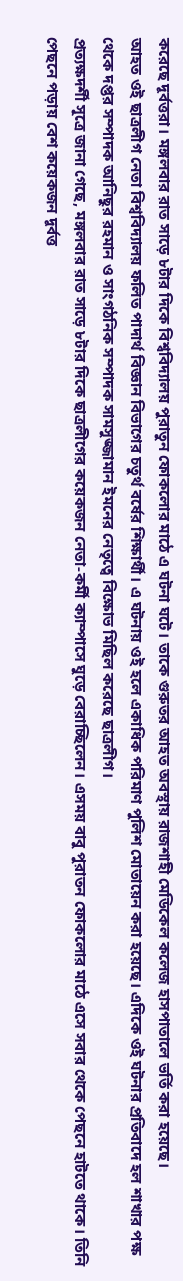করেছে দূর্বত্তরা। মঙ্গলবার রাত সাড়ে ৮টার দিকে বিশ্ববিদ্যালয় পুরাতুন ফোকলোর মাঠে এ ঘটনা ঘটে। তাকে গুরুতর আহত অবস্থায় রাজশাহী মেডিকেল কলেজ হাসপাতালে ভর্তি করা হয়েছে।
আহত ওই ছাত্রলীগ নেতা বিশ্ববিদ্যালয় ফলিত পাদার্থ বিজ্ঞান বিভাগের চতুর্থ বর্ষের শিক্ষার্থী। এ ঘটনায় ওই হলে একাধিক পরিমাণ পুলিশ মোতায়েন করা হয়েছে। এদিকে ওই ঘটনার প্রতিবাদে হল শাখার পক্ষ থেকে দপ্তর সম্পাদক আনিছুর রহমান ও সাংগঠনিক সম্পাদক সামসুজ্জামান ইমনের নেতৃত্বে বিক্ষোভ মিছিল করেছে ছাত্রলীগ।
প্রত্যক্ষদর্শী সূত্রে জানা গেছে, মঙ্গলবার রাত সাড়ে ৮টার দিকে ছাত্রলীগের কয়েকজন নেতা-কর্মী ক্যাম্পাসে ঘুড়ে বেরাচ্ছিলেন। এসময় বাবু পুরাতন ফোকলোর মাঠে এসে সবার থেকে পেছনে হাটতে থাকে। তিনি পেছনে পড়ায় বেশ কয়েকজন দূর্বত্ত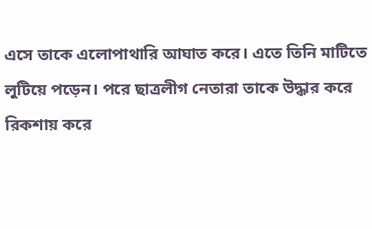এসে তাকে এলোপাথারি আঘাত করে। এতে তিনি মাটিতে লুটিয়ে পড়েন। পরে ছাত্রলীগ নেতারা তাকে উদ্ধার করে রিকশায় করে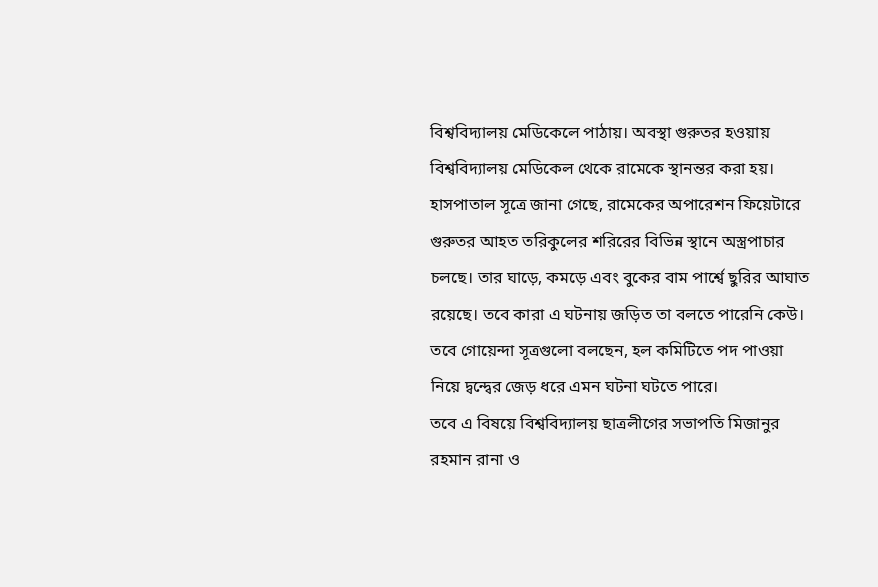বিশ্ববিদ্যালয় মেডিকেলে পাঠায়। অবস্থা গুরুতর হওয়ায় বিশ্ববিদ্যালয় মেডিকেল থেকে রামেকে স্থানন্তর করা হয়।
হাসপাতাল সূত্রে জানা গেছে, রামেকের অপারেশন ফিয়েটারে গুরুতর আহত তরিকুলের শরিরের বিভিন্ন স্থানে অস্ত্রপাচার চলছে। তার ঘাড়ে, কমড়ে এবং বুকের বাম পার্শ্বে ছুরির আঘাত রয়েছে। তবে কারা এ ঘটনায় জড়িত তা বলতে পারেনি কেউ। তবে গোয়েন্দা সূত্রগুলো বলছেন, হল কমিটিতে পদ পাওয়া নিয়ে দ্বন্দ্বের জেড় ধরে এমন ঘটনা ঘটতে পারে।
তবে এ বিষয়ে বিশ্ববিদ্যালয় ছাত্রলীগের সভাপতি মিজানুর রহমান রানা ও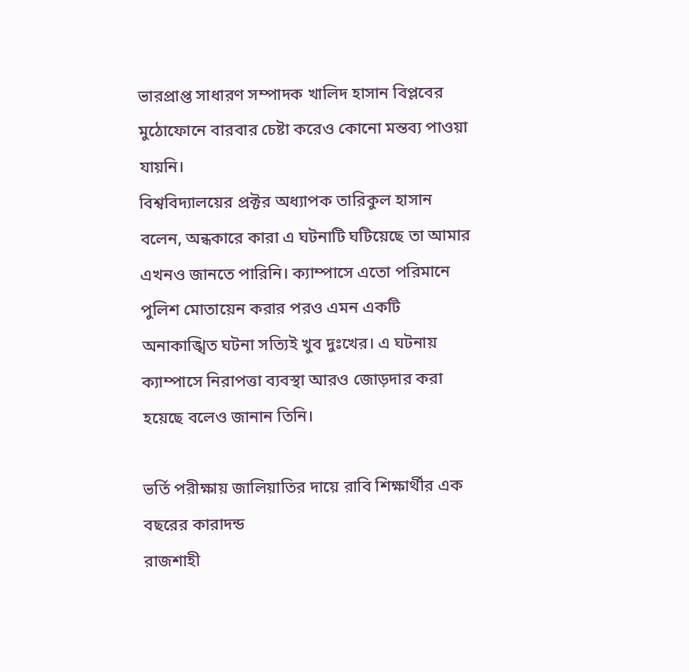ভারপ্রাপ্ত সাধারণ সম্পাদক খালিদ হাসান বিপ্লবের মুঠোফোনে বারবার চেষ্টা করেও কোনো মন্তব্য পাওয়া যায়নি।
বিশ্ববিদ্যালয়ের প্রক্টর অধ্যাপক তারিকুল হাসান বলেন, অন্ধকারে কারা এ ঘটনাটি ঘটিয়েছে তা আমার এখনও জানতে পারিনি। ক্যাম্পাসে এতো পরিমানে পুলিশ মোতায়েন করার পরও এমন একটি অনাকাঙ্খিত ঘটনা সত্যিই খুব দুঃখের। এ ঘটনায় ক্যাম্পাসে নিরাপত্তা ব্যবস্থা আরও জোড়দার করা হয়েছে বলেও জানান তিনি।

ভর্তি পরীক্ষায় জালিয়াতির দায়ে রাবি শিক্ষার্থীর এক বছরের কারাদন্ড
রাজশাহী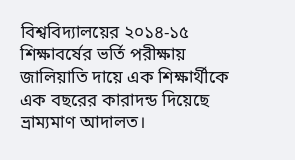বিশ্ববিদ্যালয়ের ২০১৪-১৫ শিক্ষাবর্ষের ভর্তি পরীক্ষায় জালিয়াতি দায়ে এক শিক্ষার্থীকে এক বছরের কারাদন্ড দিয়েছে ভ্রাম্যমাণ আদালত।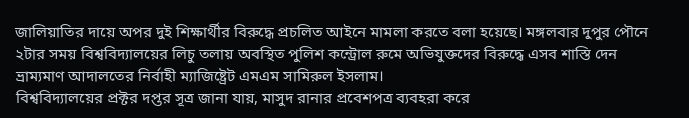জালিয়াতির দায়ে অপর দুই শিক্ষার্থীর বিরুদ্ধে প্রচলিত আইনে মামলা করতে বলা হয়েছে। মঙ্গলবার দুপুর পৌনে ২টার সময় বিশ্ববিদ্যালয়ের লিচু তলায় অবস্থিত পুলিশ কন্ট্রোল রুমে অভিযুক্তদের বিরুদ্ধে এসব শাস্তি দেন ভ্রাম্যমাণ আদালতের নির্বাহী ম্যাজিষ্ট্রেট এমএম সামিরুল ইসলাম।
বিশ্ববিদ্যালয়ের প্রক্টর দপ্তর সূত্র জানা যায়, মাসুদ রানার প্রবেশপত্র ব্যবহরা করে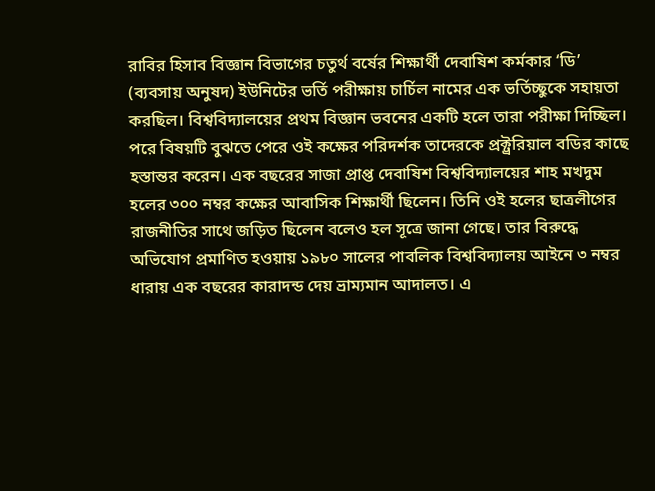রাবির হিসাব বিজ্ঞান বিভাগের চতুর্থ বর্ষের শিক্ষার্থী দেবাষিশ কর্মকার ‘ডি’ (ব্যবসায় অনুষদ) ইউনিটের ভর্তি পরীক্ষায় চার্চিল নামের এক ভর্তিচ্ছুকে সহায়তা করছিল। বিশ্ববিদ্যালয়ের প্রথম বিজ্ঞান ভবনের একটি হলে তারা পরীক্ষা দিচ্ছিল। পরে বিষয়টি বুঝতে পেরে ওই কক্ষের পরিদর্শক তাদেরকে প্রক্ট্ররিয়াল বডির কাছে হস্তান্তর করেন। এক বছরের সাজা প্রাপ্ত দেবাষিশ বিশ্ববিদ্যালয়ের শাহ মখদুম হলের ৩০০ নম্বর কক্ষের আবাসিক শিক্ষার্থী ছিলেন। তিনি ওই হলের ছাত্রলীগের রাজনীতির সাথে জড়িত ছিলেন বলেও হল সূত্রে জানা গেছে। তার বিরুদ্ধে অভিযোগ প্রমাণিত হওয়ায় ১৯৮০ সালের পাবলিক বিশ্ববিদ্যালয় আইনে ৩ নম্বর ধারায় এক বছরের কারাদন্ড দেয় ভ্রাম্যমান আদালত। এ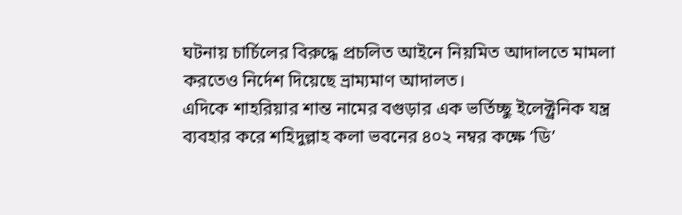ঘটনায় চার্চিলের বিরুদ্ধে প্রচলিত আইনে নিয়মিত আদালতে মামলা করতেও নির্দেশ দিয়েছে ভ্রাম্যমাণ আদালত।
এদিকে শাহরিয়ার শান্ত নামের বগুড়ার এক ভর্তিচ্ছু ইলেক্ট্রনিক যন্ত্র ব্যবহার করে শহিদুল্লাহ কলা ভবনের ৪০২ নম্বর কক্ষে ‘ডি’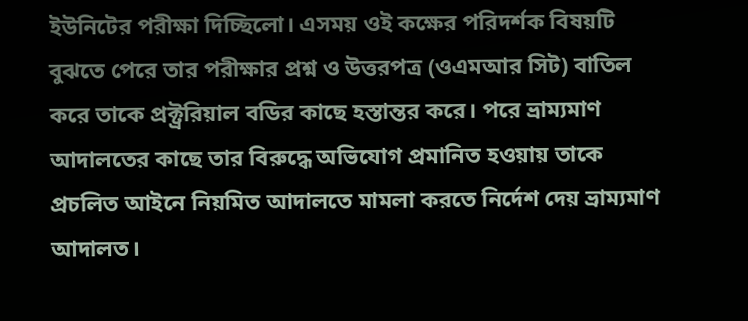ইউনিটের পরীক্ষা দিচ্ছিলো। এসময় ওই কক্ষের পরিদর্শক বিষয়টি বুঝতে পেরে তার পরীক্ষার প্রশ্ন ও উত্তরপত্র (ওএমআর সিট) বাতিল করে তাকে প্রক্ট্ররিয়াল বডির কাছে হস্তান্তর করে। পরে ভ্রাম্যমাণ আদালতের কাছে তার বিরুদ্ধে অভিযোগ প্রমানিত হওয়ায় তাকে প্রচলিত আইনে নিয়মিত আদালতে মামলা করতে নির্দেশ দেয় ভ্রাম্যমাণ আদালত।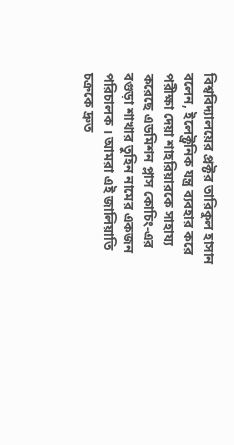বিশ্ববিদ্যালয়ের প্রক্টর তারিকুল হাসান বলেন, ইলেক্ট্রনিক যন্ত্র ব্যবহার করে পরীক্ষা দেয়া শাহরিয়ারকে সাহায্য করেছে এডমিশন প্লাস কোচিং-এর বগুড়া শাখার তুহিন নামের একজন পরিচালক । আমরা এই জালিয়াতি চক্রকে দ্রুত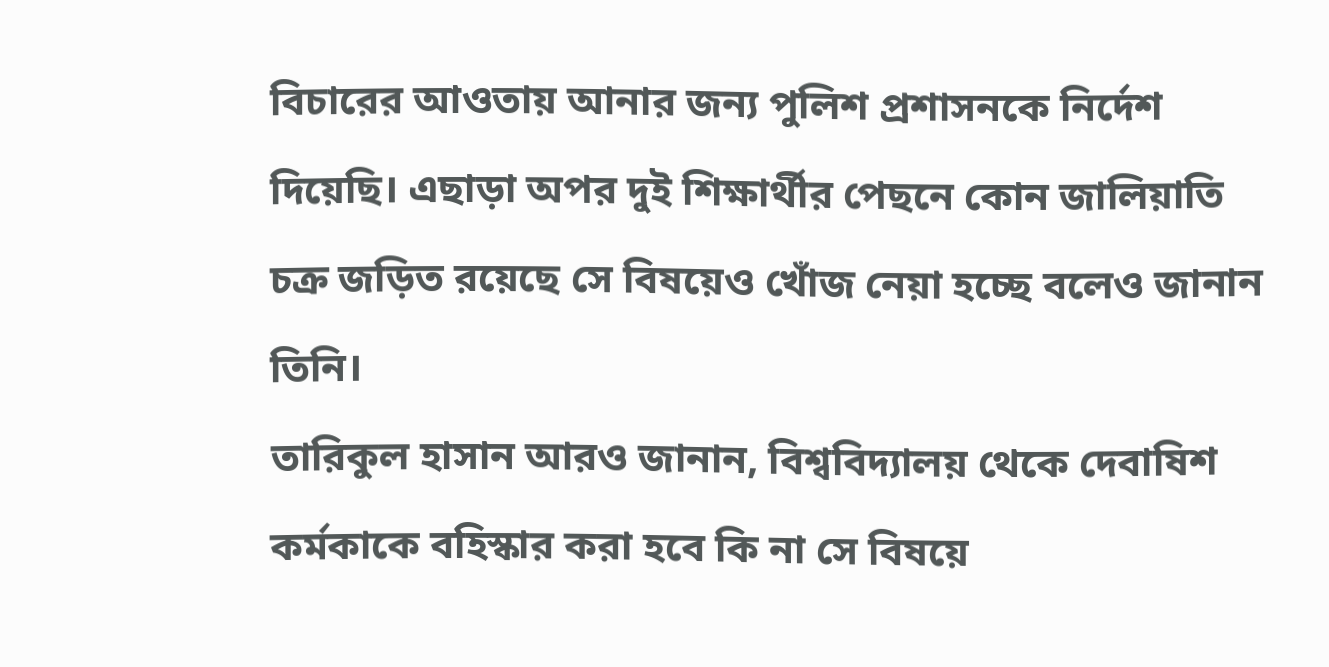বিচারের আওতায় আনার জন্য পুলিশ প্রশাসনকে নির্দেশ দিয়েছি। এছাড়া অপর দুই শিক্ষার্থীর পেছনে কোন জালিয়াতি চক্র জড়িত রয়েছে সে বিষয়েও খোঁজ নেয়া হচ্ছে বলেও জানান তিনি।
তারিকুল হাসান আরও জানান, বিশ্ববিদ্যালয় থেকে দেবাষিশ কর্মকাকে বহিস্কার করা হবে কি না সে বিষয়ে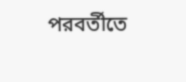পরবর্তীতে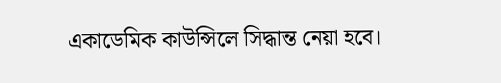একাডেমিক কাউন্সিলে সিদ্ধান্ত নেয়া হবে।